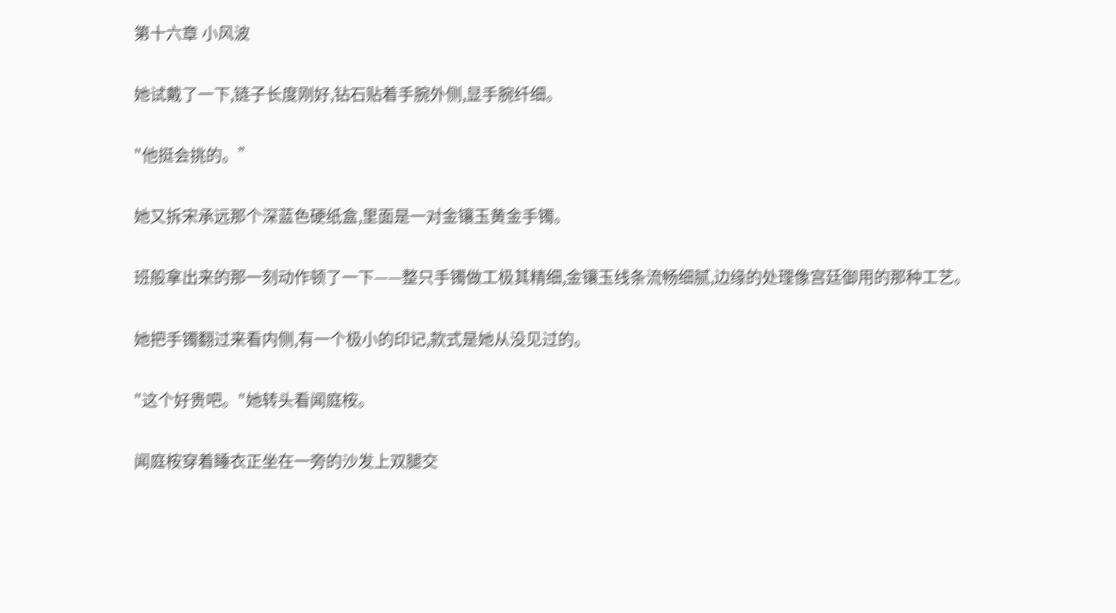第十六章 小风波

她试戴了一下,链子长度刚好,钻石贴着手腕外侧,显手腕纤细。

"他挺会挑的。”

她又拆宋承远那个深蓝色硬纸盒,里面是一对金镶玉黄金手镯。

班般拿出来的那一刻动作顿了一下——整只手镯做工极其精细,金镶玉线条流畅细腻,边缘的处理像宫廷御用的那种工艺。

她把手镯翻过来看内侧,有一个极小的印记,款式是她从没见过的。

"这个好贵吧。"她转头看闻庭桉。

闻庭桉穿着睡衣正坐在一旁的沙发上双腿交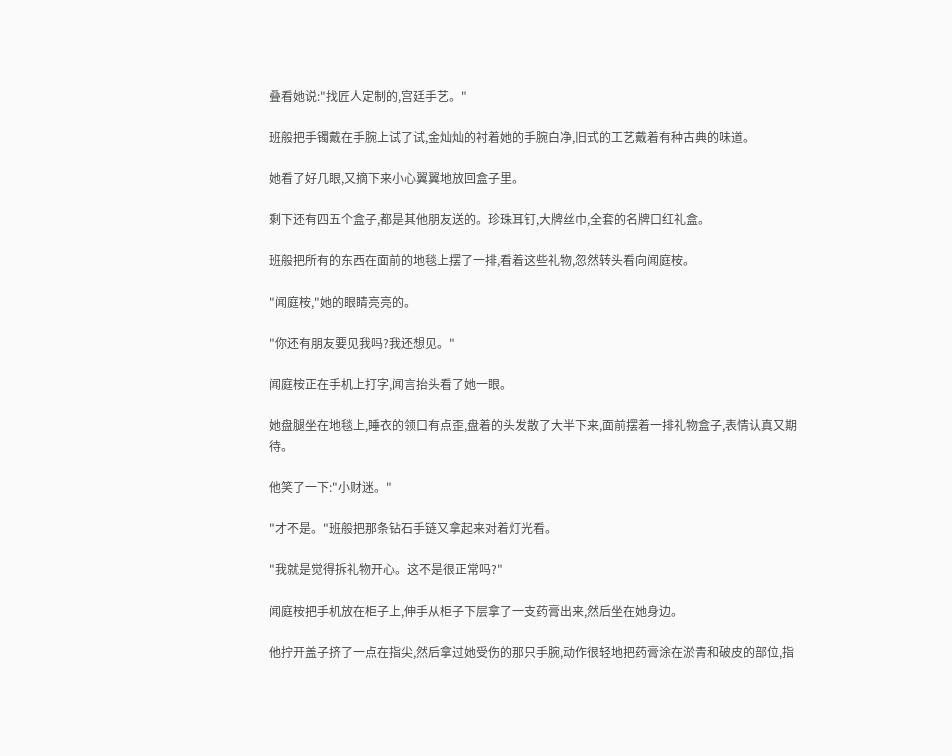叠看她说:"找匠人定制的,宫廷手艺。"

班般把手镯戴在手腕上试了试,金灿灿的衬着她的手腕白净,旧式的工艺戴着有种古典的味道。

她看了好几眼,又摘下来小心翼翼地放回盒子里。

剩下还有四五个盒子,都是其他朋友送的。珍珠耳钉,大牌丝巾,全套的名牌口红礼盒。

班般把所有的东西在面前的地毯上摆了一排,看着这些礼物,忽然转头看向闻庭桉。

"闻庭桉,"她的眼睛亮亮的。

"你还有朋友要见我吗?我还想见。"

闻庭桉正在手机上打字,闻言抬头看了她一眼。

她盘腿坐在地毯上,睡衣的领口有点歪,盘着的头发散了大半下来,面前摆着一排礼物盒子,表情认真又期待。

他笑了一下:"小财迷。"

"才不是。"班般把那条钻石手链又拿起来对着灯光看。

"我就是觉得拆礼物开心。这不是很正常吗?"

闻庭桉把手机放在柜子上,伸手从柜子下层拿了一支药膏出来,然后坐在她身边。

他拧开盖子挤了一点在指尖,然后拿过她受伤的那只手腕,动作很轻地把药膏涂在淤青和破皮的部位,指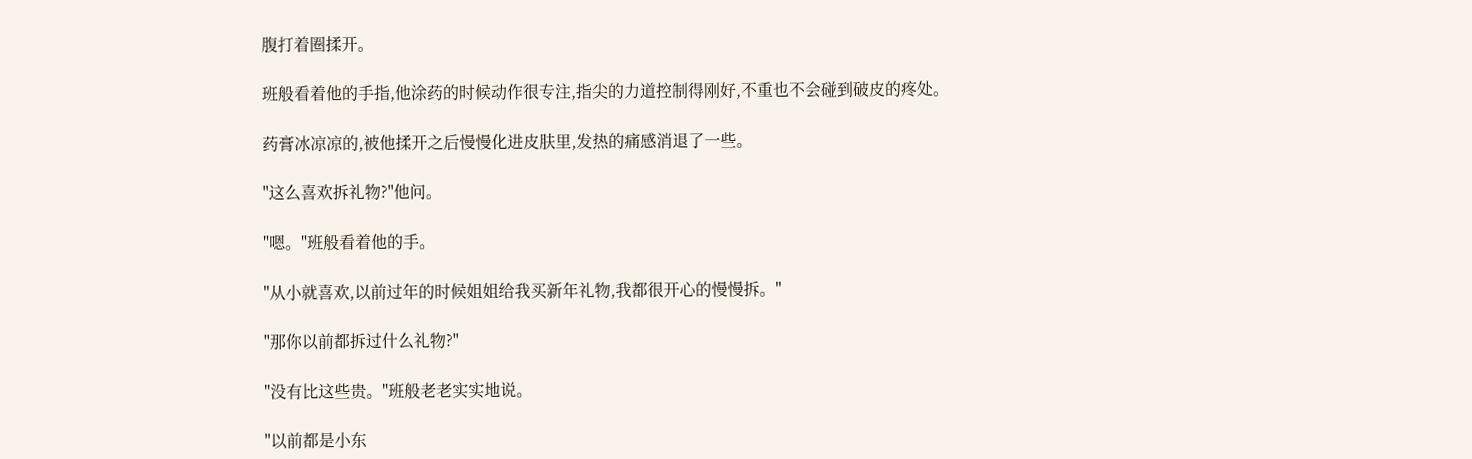腹打着圈揉开。

班般看着他的手指,他涂药的时候动作很专注,指尖的力道控制得刚好,不重也不会碰到破皮的疼处。

药膏冰凉凉的,被他揉开之后慢慢化进皮肤里,发热的痛感消退了一些。

"这么喜欢拆礼物?"他问。

"嗯。"班般看着他的手。

"从小就喜欢,以前过年的时候姐姐给我买新年礼物,我都很开心的慢慢拆。"

"那你以前都拆过什么礼物?"

"没有比这些贵。"班般老老实实地说。

"以前都是小东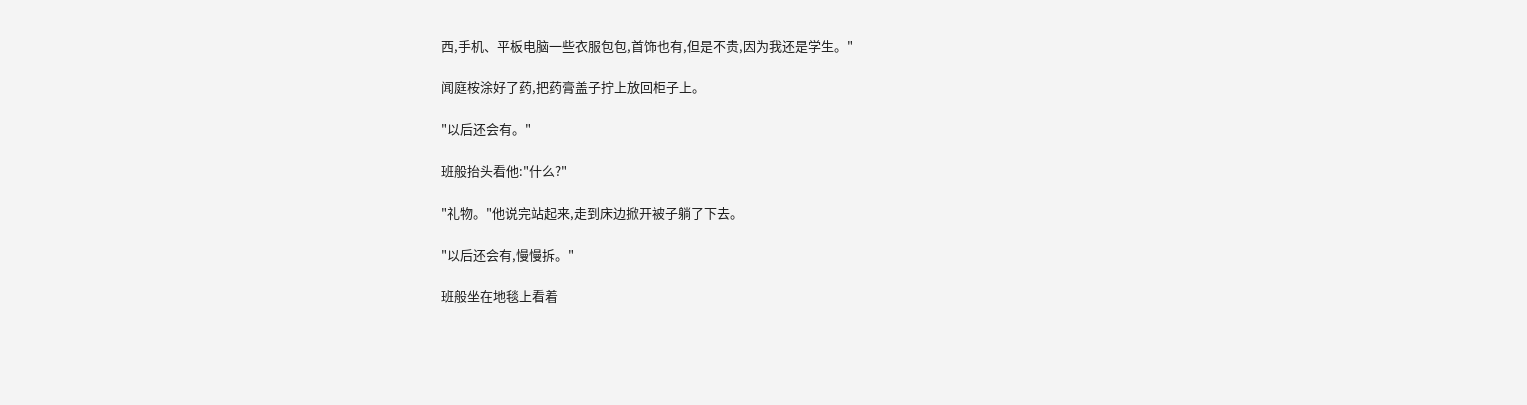西,手机、平板电脑一些衣服包包,首饰也有,但是不贵,因为我还是学生。"

闻庭桉涂好了药,把药膏盖子拧上放回柜子上。

"以后还会有。"

班般抬头看他:"什么?"

"礼物。"他说完站起来,走到床边掀开被子躺了下去。

"以后还会有,慢慢拆。"

班般坐在地毯上看着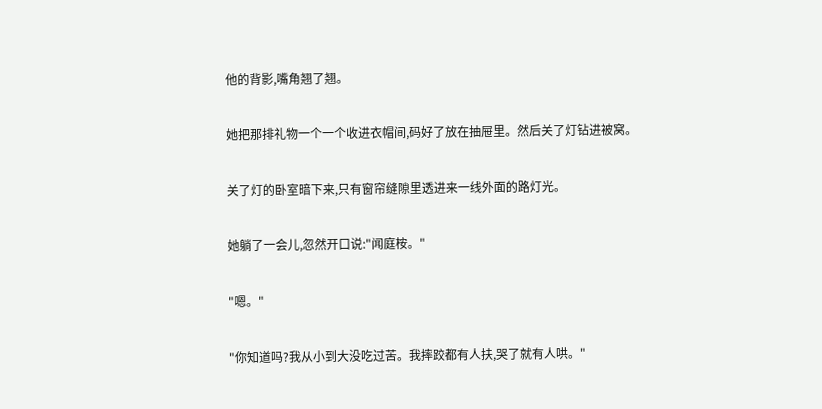他的背影,嘴角翘了翘。

她把那排礼物一个一个收进衣帽间,码好了放在抽屉里。然后关了灯钻进被窝。

关了灯的卧室暗下来,只有窗帘缝隙里透进来一线外面的路灯光。

她躺了一会儿,忽然开口说:"闻庭桉。"

"嗯。"

"你知道吗?我从小到大没吃过苦。我摔跤都有人扶,哭了就有人哄。"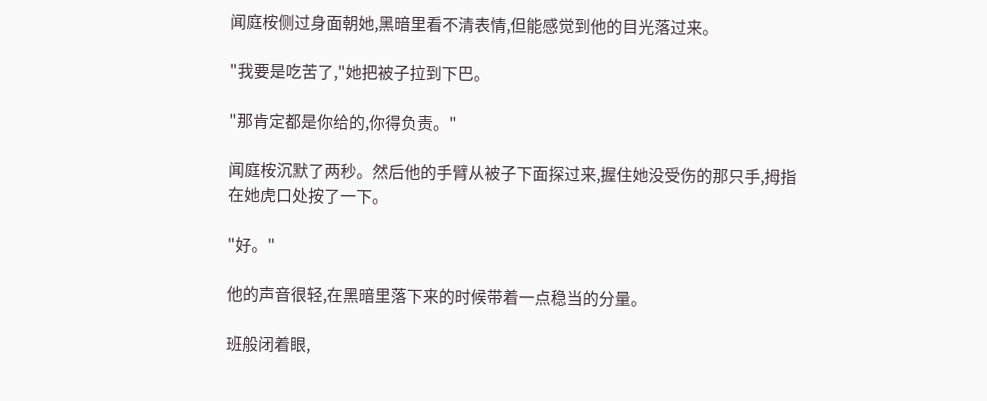闻庭桉侧过身面朝她,黑暗里看不清表情,但能感觉到他的目光落过来。

"我要是吃苦了,"她把被子拉到下巴。

"那肯定都是你给的,你得负责。"

闻庭桉沉默了两秒。然后他的手臂从被子下面探过来,握住她没受伤的那只手,拇指在她虎口处按了一下。

"好。"

他的声音很轻,在黑暗里落下来的时候带着一点稳当的分量。

班般闭着眼,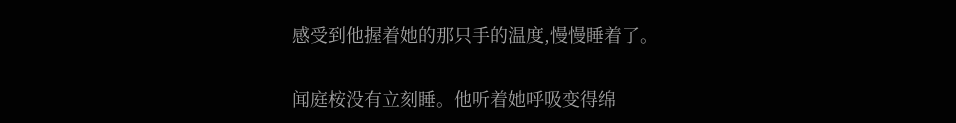感受到他握着她的那只手的温度,慢慢睡着了。

闻庭桉没有立刻睡。他听着她呼吸变得绵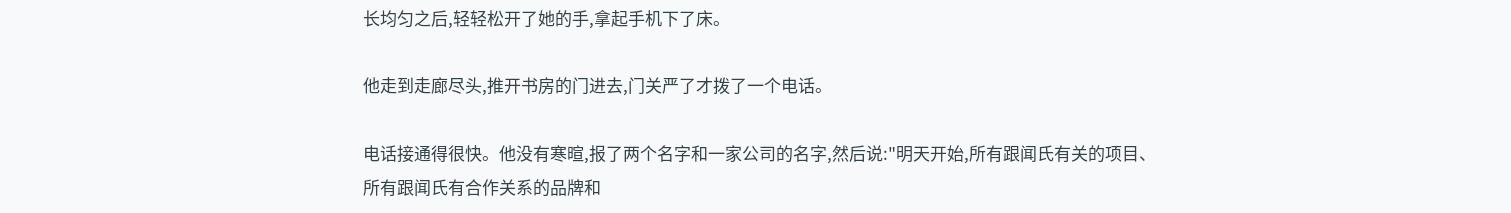长均匀之后,轻轻松开了她的手,拿起手机下了床。

他走到走廊尽头,推开书房的门进去,门关严了才拨了一个电话。

电话接通得很快。他没有寒暄,报了两个名字和一家公司的名字,然后说:"明天开始,所有跟闻氏有关的项目、所有跟闻氏有合作关系的品牌和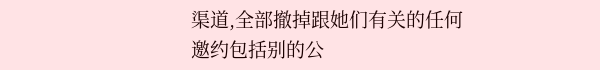渠道,全部撤掉跟她们有关的任何邀约包括别的公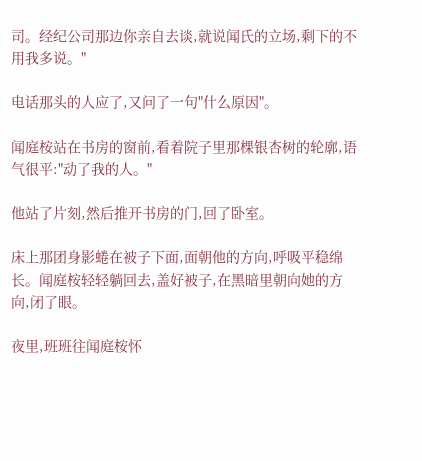司。经纪公司那边你亲自去谈,就说闻氏的立场,剩下的不用我多说。"

电话那头的人应了,又问了一句"什么原因"。

闻庭桉站在书房的窗前,看着院子里那棵银杏树的轮廓,语气很平:"动了我的人。"

他站了片刻,然后推开书房的门,回了卧室。

床上那团身影蜷在被子下面,面朝他的方向,呼吸平稳绵长。闻庭桉轻轻躺回去,盖好被子,在黑暗里朝向她的方向,闭了眼。

夜里,班班往闻庭桉怀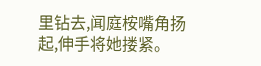里钻去,闻庭桉嘴角扬起,伸手将她搂紧。